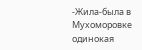-Жила-была в Мухоморовке одинокая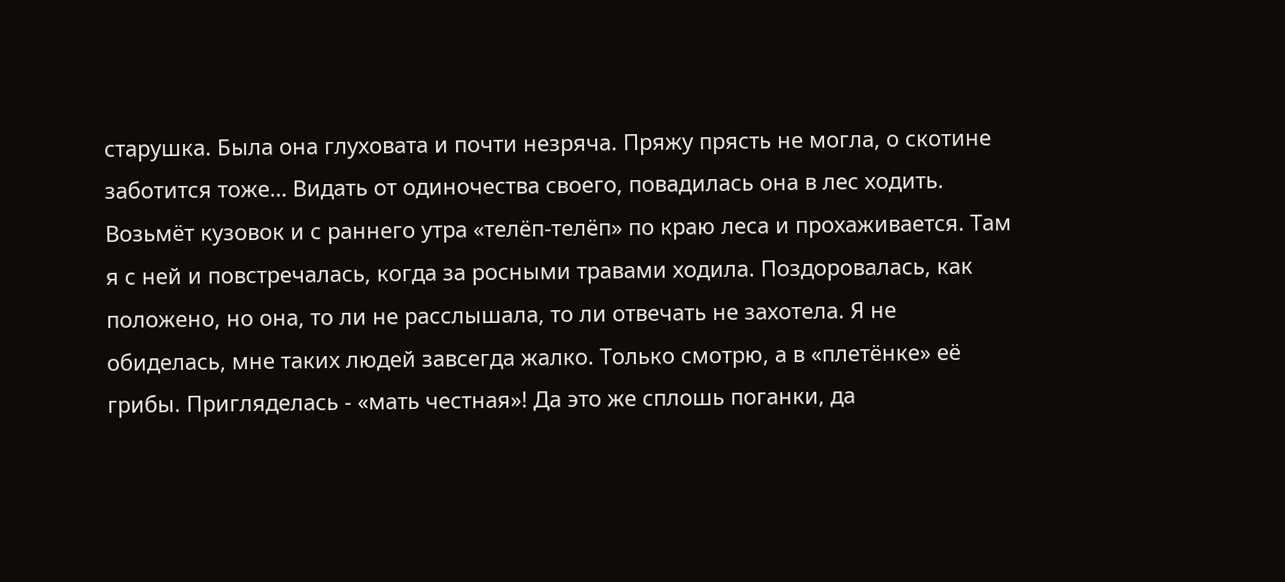старушка. Была она глуховата и почти незряча. Пряжу прясть не могла, о скотине заботится тоже… Видать от одиночества своего, повадилась она в лес ходить. Возьмёт кузовок и с раннего утра «телёп-телёп» по краю леса и прохаживается. Там я с ней и повстречалась, когда за росными травами ходила. Поздоровалась, как положено, но она, то ли не расслышала, то ли отвечать не захотела. Я не обиделась, мне таких людей завсегда жалко. Только смотрю, а в «плетёнке» её грибы. Пригляделась - «мать честная»! Да это же сплошь поганки, да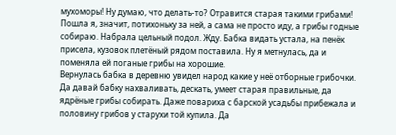мухоморы! Ну думаю, что делать-то? Отравится старая такими грибами! Пошла я, значит, потихоньку за ней, а сама не просто иду, а грибы годные собираю. Набрала цельный подол. Жду. Бабка видать устала, на пенёк присела, кузовок плетёный рядом поставила. Ну я метнулась, да и поменяла ей поганые грибы на хорошие.
Вернулась бабка в деревню увидел народ какие у неё отборные грибочки. Да давай бабку нахваливать, дескать, умеет старая правильные, да ядрёные грибы собирать. Даже повариха с барской усадьбы прибежала и половину грибов у старухи той купила. Да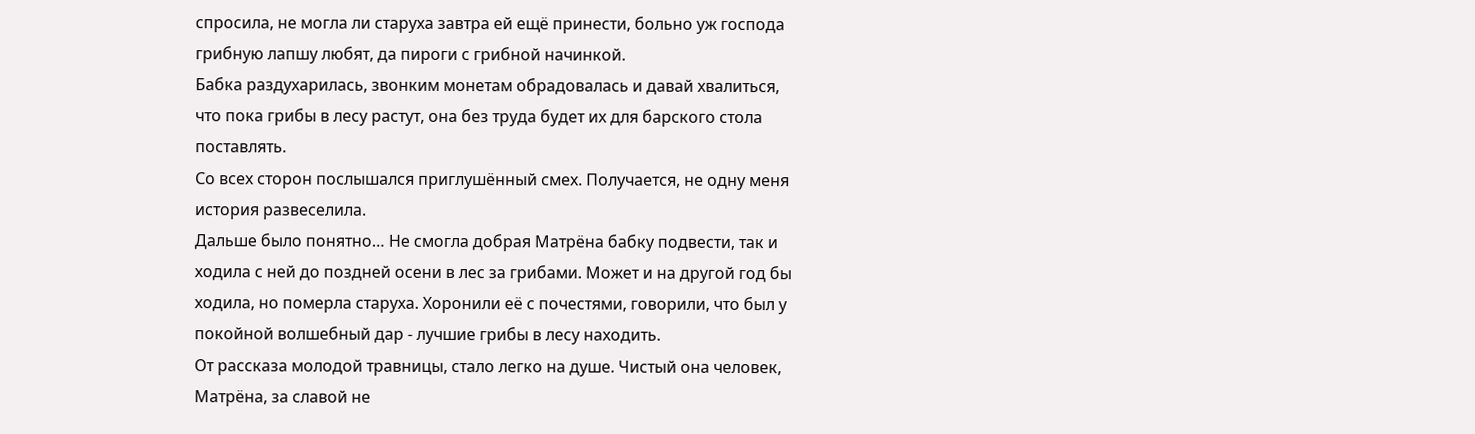спросила, не могла ли старуха завтра ей ещё принести, больно уж господа грибную лапшу любят, да пироги с грибной начинкой.
Бабка раздухарилась, звонким монетам обрадовалась и давай хвалиться, что пока грибы в лесу растут, она без труда будет их для барского стола поставлять.
Со всех сторон послышался приглушённый смех. Получается, не одну меня история развеселила.
Дальше было понятно… Не смогла добрая Матрёна бабку подвести, так и ходила с ней до поздней осени в лес за грибами. Может и на другой год бы ходила, но померла старуха. Хоронили её с почестями, говорили, что был у покойной волшебный дар - лучшие грибы в лесу находить.
От рассказа молодой травницы, стало легко на душе. Чистый она человек, Матрёна, за славой не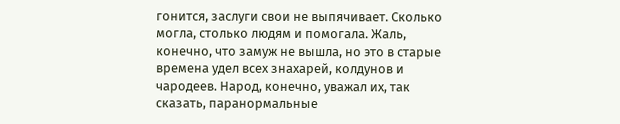гонится, заслуги свои не выпячивает. Сколько могла, столько людям и помогала. Жаль, конечно, что замуж не вышла, но это в старые времена удел всех знахарей, колдунов и чародеев. Народ, конечно, уважал их, так сказать, паранормальные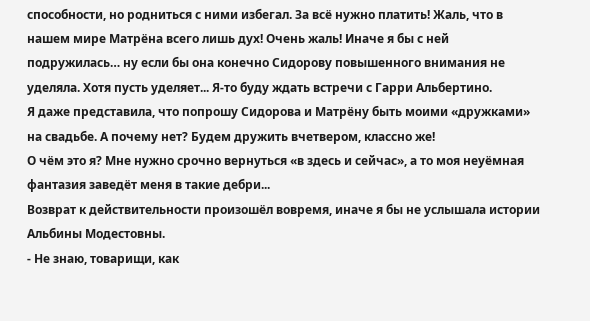способности, но родниться с ними избегал. За всё нужно платить! Жаль, что в нашем мире Матрёна всего лишь дух! Очень жаль! Иначе я бы с ней подружилась… ну если бы она конечно Сидорову повышенного внимания не уделяла. Хотя пусть уделяет... Я-то буду ждать встречи с Гарри Альбертино.
Я даже представила, что попрошу Сидорова и Матрёну быть моими «дружками» на свадьбе. А почему нет? Будем дружить вчетвером, классно же!
О чём это я? Мне нужно срочно вернуться «в здесь и сейчас», а то моя неуёмная фантазия заведёт меня в такие дебри...
Возврат к действительности произошёл вовремя, иначе я бы не услышала истории Альбины Модестовны.
- Не знаю, товарищи, как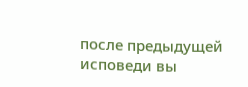после предыдущей исповеди вы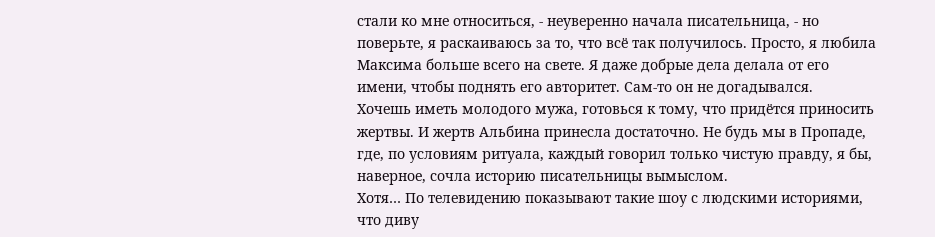стали ко мне относиться, - неуверенно начала писательница, - но поверьте, я раскаиваюсь за то, что всё так получилось. Просто, я любила Максима больше всего на свете. Я даже добрые дела делала от его имени, чтобы поднять его авторитет. Сам-то он не догадывался.
Хочешь иметь молодого мужа, готовься к тому, что придётся приносить жертвы. И жертв Альбина принесла достаточно. Не будь мы в Пропаде, где, по условиям ритуала, каждый говорил только чистую правду, я бы, наверное, сочла историю писательницы вымыслом.
Хотя… По телевидению показывают такие шоу с людскими историями, что диву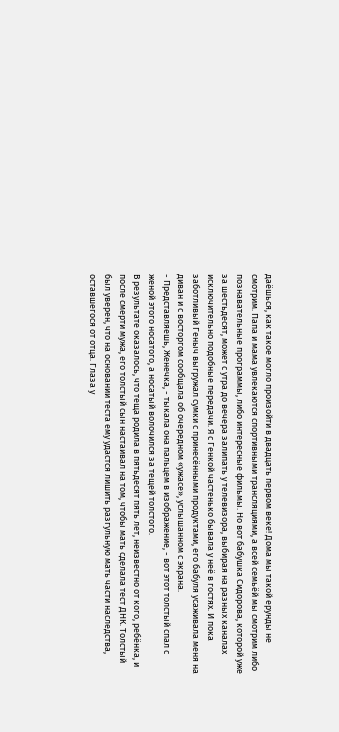даёшься, как такое могло произойти в двадцать первом веке! Дома мы такой ерунды не смотрим. Папа и мама увлекаются спортивными трансляциями, а всей семьёй мы смотрим либо познавательные программы, либо интересные фильмы. Но вот бабушка Сидорова, которой уже за шестьдесят, может с утра до вечера залипать у телевизора, выбирая на разных каналах исключительно подобные передачи. Я с Генкой частенько бывала у неё в гостях. И пока заботливый Геныч выгружал сумки с принесёнными продуктами, его бабуля усаживала меня на диван и с восторгом сообщала об очередном «ужасе», услышанном с экрана.
- Представляешь, Женечка, - тыкала она пальцем в изображение, - вот этот толстый спал с женой этого носатого, а носатый волочился за тещей толстого.
В результате оказалось, что теща родила в пятьдесят пять лет, неизвестно от кого, ребёнка, и после смерти мужа, его толстый сын настаивал на том, чтобы мать сделала тест ДНК. Толстый был уверен, что на основании теста ему удастся лишить разгульную мать части наследства, оставшегося от отца. Глаза у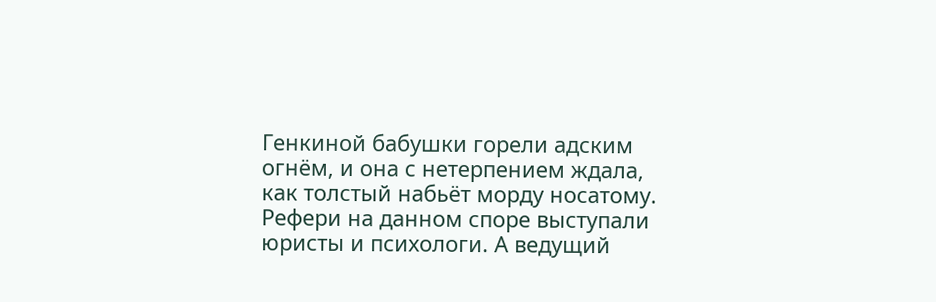Генкиной бабушки горели адским огнём, и она с нетерпением ждала, как толстый набьёт морду носатому. Рефери на данном споре выступали юристы и психологи. А ведущий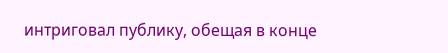интриговал публику, обещая в конце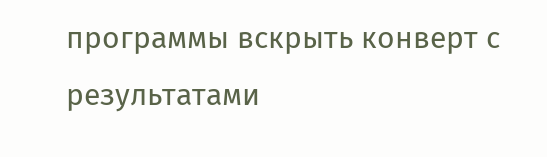программы вскрыть конверт с результатами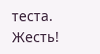теста. Жесть!